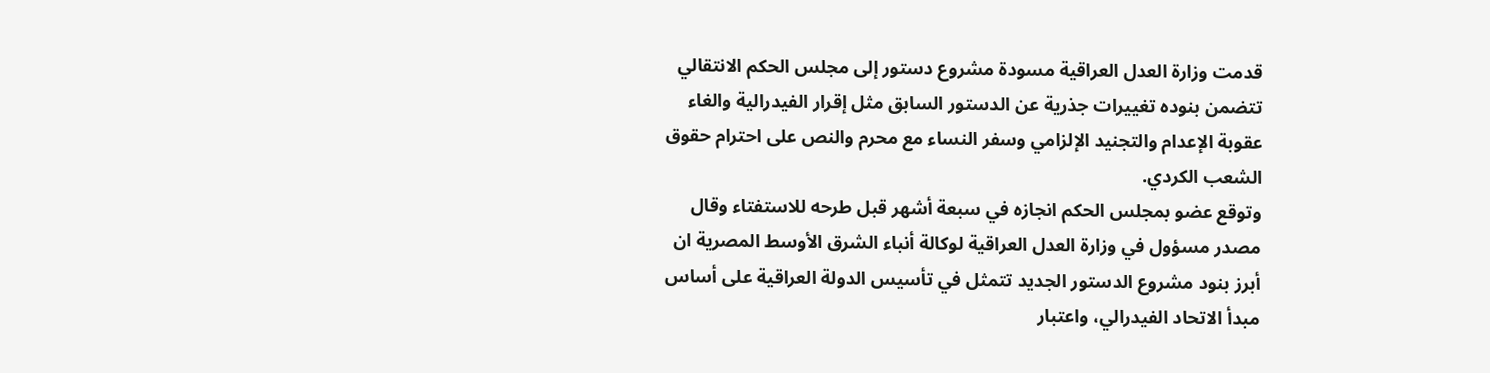قدمت وزارة العدل العراقية مسودة مشروع دستور إلى مجلس الحكم الانتقالي تتضمن بنوده تغييرات جذرية عن الدستور السابق مثل إقرار الفيدرالية والغاء عقوبة الإعدام والتجنيد الإلزامي وسفر النساء مع محرم والنص على احترام حقوق الشعب الكردي.
وتوقع عضو بمجلس الحكم انجازه في سبعة أشهر قبل طرحه للاستفتاء وقال مصدر مسؤول في وزارة العدل العراقية لوكالة أنباء الشرق الأوسط المصرية ان أبرز بنود مشروع الدستور الجديد تتمثل في تأسيس الدولة العراقية على أساس مبدأ الاتحاد الفيدرالي، واعتبار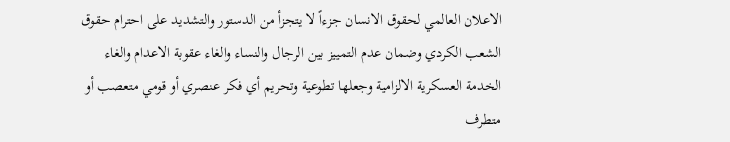الاعلان العالمي لحقوق الانسان جزءاً لا يتجزأ من الدستور والتشديد على احترام حقوق الشعب الكردي وضمان عدم التمييز بين الرجال والنساء والغاء عقوبة الاعدام والغاء الخدمة العسكرية الالزامية وجعلها تطوعية وتحريم أي فكر عنصري أو قومي متعصب أو متطرف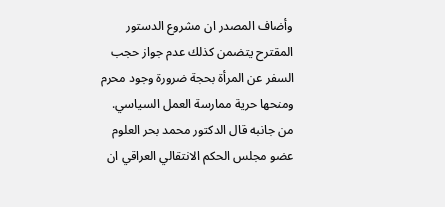وأضاف المصدر ان مشروع الدستور المقترح يتضمن كذلك عدم جواز حجب السفر عن المرأة بحجة ضرورة وجود محرم ومنحها حرية ممارسة العمل السياسي.
من جانبه قال الدكتور محمد بحر العلوم عضو مجلس الحكم الانتقالي العراقي ان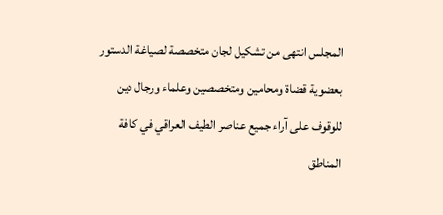المجلس انتهى من تشكيل لجان متخصصة لصياغة الدستور بعضوية قضاة ومحامين ومتخصصين وعلماء ورجال دين للوقوف على آراء جميع عناصر الطيف العراقي في كافة المناطق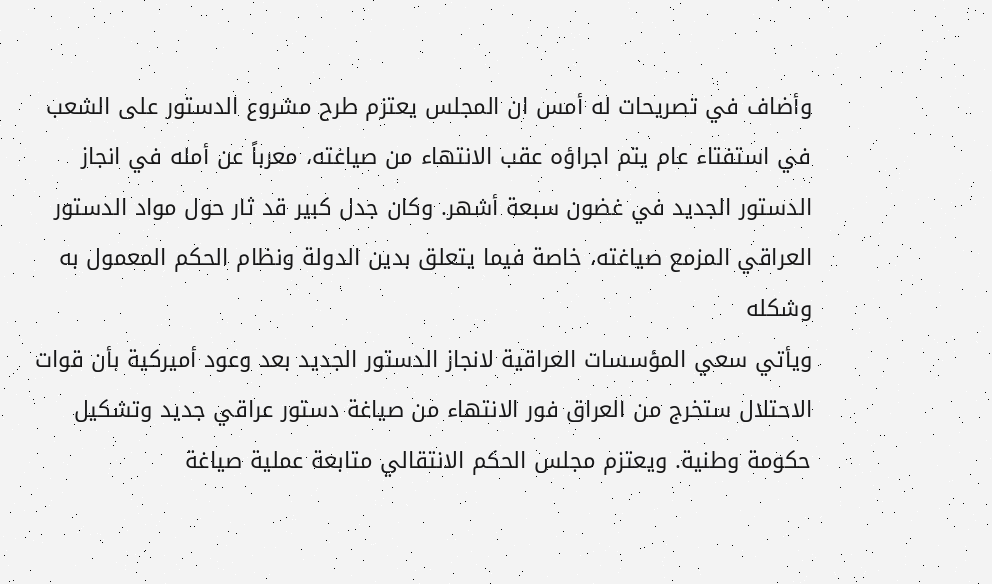وأضاف في تصريحات له أمس ان المجلس يعتزم طرح مشروع الدستور على الشعب في استفتاء عام يتم اجراؤه عقب الانتهاء من صياغته، معرباً عن أمله في انجاز الدستور الجديد في غضون سبعة أشهر. وكان جدل كبير قد ثار حول مواد الدستور العراقي المزمع صياغته، خاصة فيما يتعلق بدين الدولة ونظام الحكم المعمول به وشكله
ويأتي سعي المؤسسات العراقية لانجاز الدستور الجديد بعد وعود أميركية بأن قوات الاحتلال ستخرج من العراق فور الانتهاء من صياغة دستور عراقي جديد وتشكيل حكومة وطنية. ويعتزم مجلس الحكم الانتقالي متابعة عملية صياغة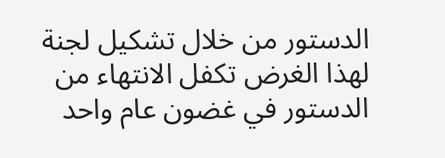الدستور من خلال تشكيل لجنة لهذا الغرض تكفل الانتهاء من الدستور في غضون عام واحد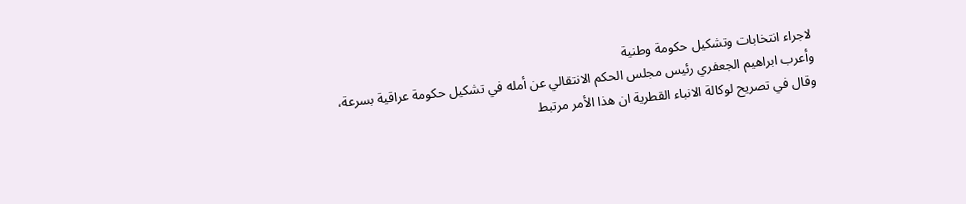لاجراء انتخابات وتشكيل حكومة وطنية
وأعرب ابراهيم الجعفري رئيس مجلس الحكم الانتقالي عن أمله في تشكيل حكومة عراقية بسرعة، وقال في تصريح لوكالة الانباء القطرية ان هذا الأمر مرتبط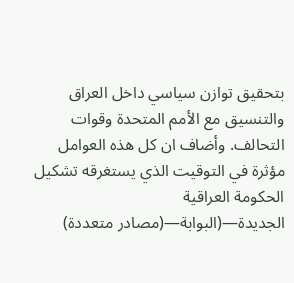بتحقيق توازن سياسي داخل العراق والتنسيق مع الأمم المتحدة وقوات التحالف. وأضاف ان كل هذه العوامل مؤثرة في التوقيت الذي يستغرقه تشكيل الحكومة العراقية الجديدة—(البوابة—(مصادر متعددة)